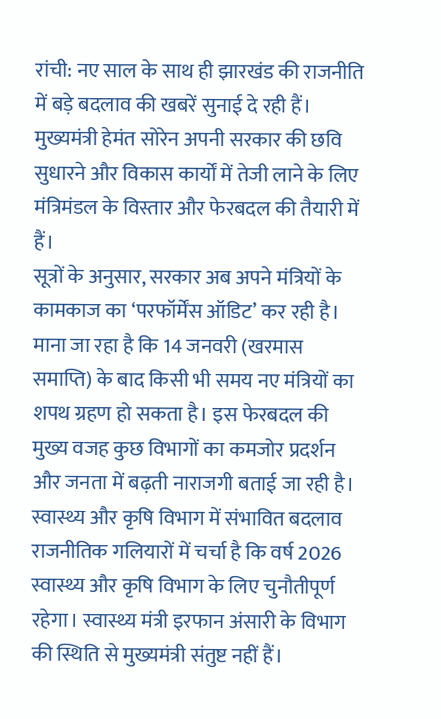रांची: नए साल के साथ ही झारखंड की राजनीति में बड़े बदलाव की खबरें सुनाई दे रही हैं। मुख्यमंत्री हेमंत सोरेन अपनी सरकार की छवि सुधारने और विकास कार्यों में तेजी लाने के लिए मंत्रिमंडल के विस्तार और फेरबदल की तैयारी में हैं।
सूत्रों के अनुसार, सरकार अब अपने मंत्रियों के कामकाज का ‘परफॉर्मेंस ऑडिट’ कर रही है। माना जा रहा है कि 14 जनवरी (खरमास समाप्ति) के बाद किसी भी समय नए मंत्रियों का शपथ ग्रहण हो सकता है। इस फेरबदल की मुख्य वजह कुछ विभागों का कमजोर प्रदर्शन और जनता में बढ़ती नाराजगी बताई जा रही है।
स्वास्थ्य और कृषि विभाग में संभावित बदलाव
राजनीतिक गलियारों में चर्चा है कि वर्ष 2026 स्वास्थ्य और कृषि विभाग के लिए चुनौतीपूर्ण रहेगा। स्वास्थ्य मंत्री इरफान अंसारी के विभाग की स्थिति से मुख्यमंत्री संतुष्ट नहीं हैं।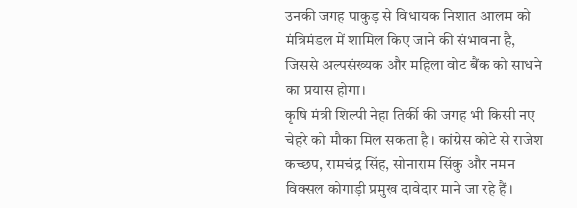उनकी जगह पाकुड़ से विधायक निशात आलम को मंत्रिमंडल में शामिल किए जाने की संभावना है, जिससे अल्पसंख्यक और महिला वोट बैंक को साधने का प्रयास होगा।
कृषि मंत्री शिल्पी नेहा तिर्की की जगह भी किसी नए चेहरे को मौका मिल सकता है। कांग्रेस कोटे से राजेश कच्छप, रामचंद्र सिंह, सोनाराम सिंकु और नमन विक्सल कोगाड़ी प्रमुख दावेदार माने जा रहे हैं।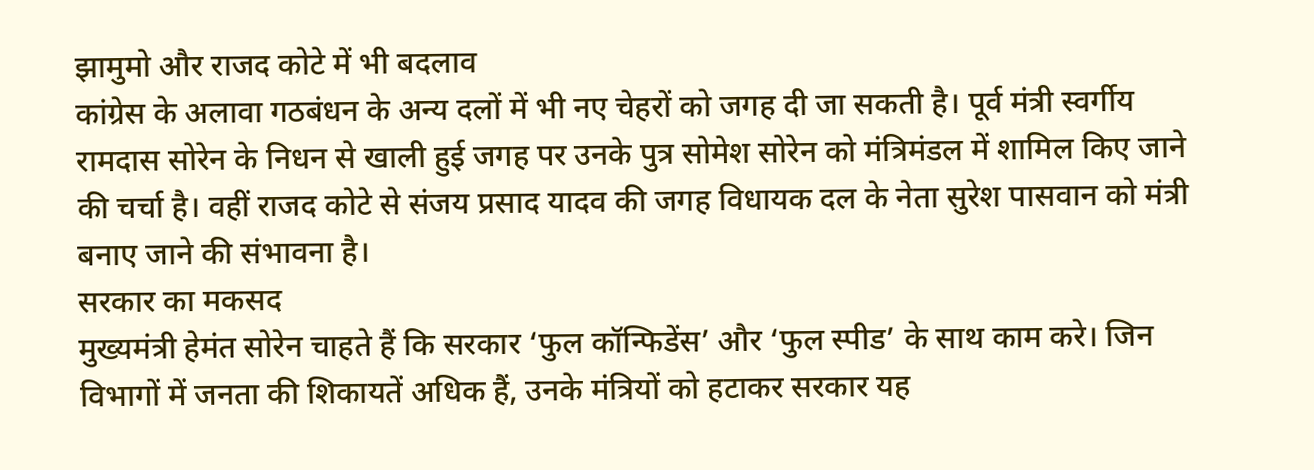झामुमो और राजद कोटे में भी बदलाव
कांग्रेस के अलावा गठबंधन के अन्य दलों में भी नए चेहरों को जगह दी जा सकती है। पूर्व मंत्री स्वर्गीय रामदास सोरेन के निधन से खाली हुई जगह पर उनके पुत्र सोमेश सोरेन को मंत्रिमंडल में शामिल किए जाने की चर्चा है। वहीं राजद कोटे से संजय प्रसाद यादव की जगह विधायक दल के नेता सुरेश पासवान को मंत्री बनाए जाने की संभावना है।
सरकार का मकसद
मुख्यमंत्री हेमंत सोरेन चाहते हैं कि सरकार ‘फुल कॉन्फिडेंस’ और ‘फुल स्पीड’ के साथ काम करे। जिन विभागों में जनता की शिकायतें अधिक हैं, उनके मंत्रियों को हटाकर सरकार यह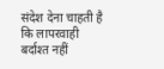संदेश देना चाहती है कि लापरवाही बर्दाश्त नहीं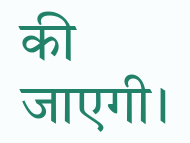की जाएगी।